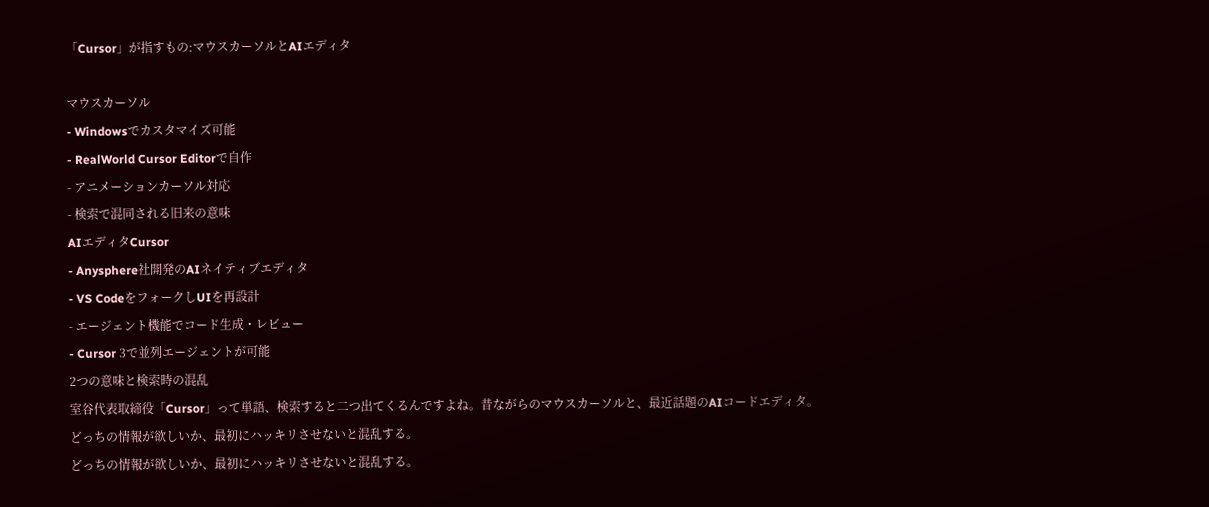「Cursor」が指すもの:マウスカーソルとAIエディタ

マウスカーソル
- Windowsでカスタマイズ可能
- RealWorld Cursor Editorで自作
- アニメーションカーソル対応
- 検索で混同される旧来の意味
AIエディタCursor
- Anysphere社開発のAIネイティブエディタ
- VS CodeをフォークしUIを再設計
- エージェント機能でコード生成・レビュー
- Cursor 3で並列エージェントが可能
2つの意味と検索時の混乱
室谷代表取締役「Cursor」って単語、検索すると二つ出てくるんですよね。昔ながらのマウスカーソルと、最近話題のAIコードエディタ。
どっちの情報が欲しいか、最初にハッキリさせないと混乱する。
どっちの情報が欲しいか、最初にハッキリさせないと混乱する。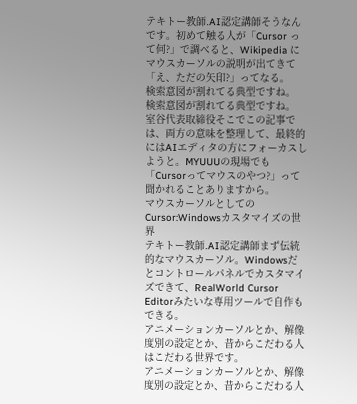テキトー教師.AI認定講師そうなんです。初めて触る人が「Cursor って何?」で調べると、Wikipedia にマウスカーソルの説明が出てきて「え、ただの矢印?」ってなる。
検索意図が割れてる典型ですね。
検索意図が割れてる典型ですね。
室谷代表取締役そこでこの記事では、両方の意味を整理して、最終的にはAIエディタの方にフォーカスしようと。MYUUUの現場でも「Cursorってマウスのやつ?」って聞かれることありますから。
マウスカーソルとしてのCursor:Windowsカスタマイズの世界
テキトー教師.AI認定講師まず伝統的なマウスカーソル。Windowsだとコントロールパネルでカスタマイズできて、RealWorld Cursor Editorみたいな専用ツールで自作もできる。
アニメーションカーソルとか、解像度別の設定とか、昔からこだわる人はこだわる世界です。
アニメーションカーソルとか、解像度別の設定とか、昔からこだわる人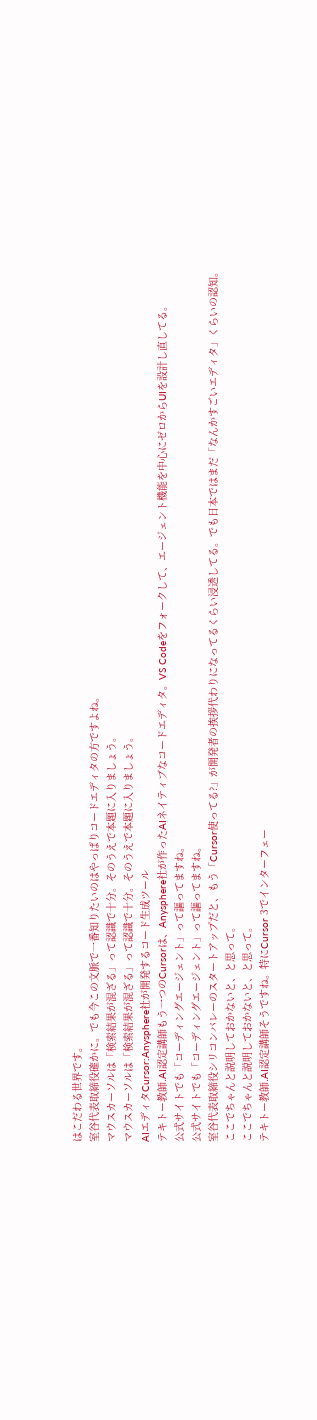はこだわる世界です。
室谷代表取締役確かに。でも今この文脈で一番知りたいのはやっぱりコードエディタの方ですよね。
マウスカーソルは「検索結果が混ざる」って認識で十分。そのうえで本題に入りましょう。
マウスカーソルは「検索結果が混ざる」って認識で十分。そのうえで本題に入りましょう。
AIエディタCursor:Anysphere社が開発するコード生成ツール
テキトー教師.AI認定講師もう一つのCursorは、Anysphere社が作ったAIネイティブなコードエディタ。VS Codeをフォークして、エージェント機能を中心にゼロからUIを設計し直してる。
公式サイトでも「コーディングエージェント」って謳ってますね。
公式サイトでも「コーディングエージェント」って謳ってますね。
室谷代表取締役シリコンバレーのスタートアップだと、もう「Cursor使ってる?」が開発者の挨拶代わりになってるくらい浸透してる。でも日本ではまだ「なんかすごいエディタ」くらいの認知。
ここでちゃんと説明しておかないと、と思って。
ここでちゃんと説明しておかないと、と思って。
テキトー教師.AI認定講師そうですね。特にCursor 3でインターフェー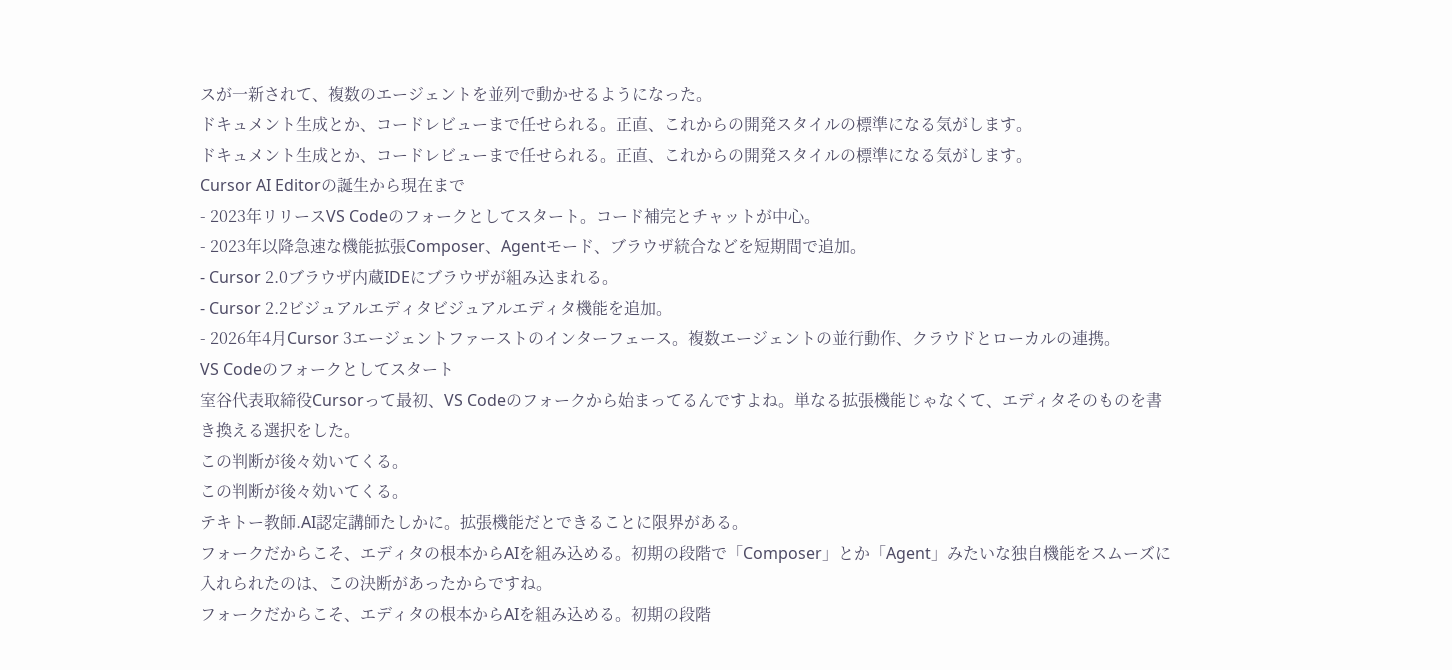スが一新されて、複数のエージェントを並列で動かせるようになった。
ドキュメント生成とか、コードレビューまで任せられる。正直、これからの開発スタイルの標準になる気がします。
ドキュメント生成とか、コードレビューまで任せられる。正直、これからの開発スタイルの標準になる気がします。
Cursor AI Editorの誕生から現在まで
- 2023年リリースVS Codeのフォークとしてスタート。コード補完とチャットが中心。
- 2023年以降急速な機能拡張Composer、Agentモード、ブラウザ統合などを短期間で追加。
- Cursor 2.0ブラウザ内蔵IDEにブラウザが組み込まれる。
- Cursor 2.2ビジュアルエディタビジュアルエディタ機能を追加。
- 2026年4月Cursor 3エージェントファーストのインターフェース。複数エージェントの並行動作、クラウドとローカルの連携。
VS Codeのフォークとしてスタート
室谷代表取締役Cursorって最初、VS Codeのフォークから始まってるんですよね。単なる拡張機能じゃなくて、エディタそのものを書き換える選択をした。
この判断が後々効いてくる。
この判断が後々効いてくる。
テキトー教師.AI認定講師たしかに。拡張機能だとできることに限界がある。
フォークだからこそ、エディタの根本からAIを組み込める。初期の段階で「Composer」とか「Agent」みたいな独自機能をスムーズに入れられたのは、この決断があったからですね。
フォークだからこそ、エディタの根本からAIを組み込める。初期の段階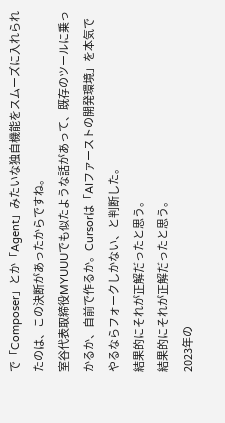で「Composer」とか「Agent」みたいな独自機能をスムーズに入れられたのは、この決断があったからですね。
室谷代表取締役MYUUUでも似たような話があって、既存のツールに乗っかるか、自前で作るか。Cursorは「AIファーストの開発環境」を本気でやるならフォークしかない、と判断した。
結果的にそれが正解だったと思う。
結果的にそれが正解だったと思う。
2023年の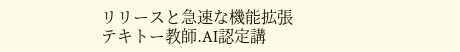リリースと急速な機能拡張
テキトー教師.AI認定講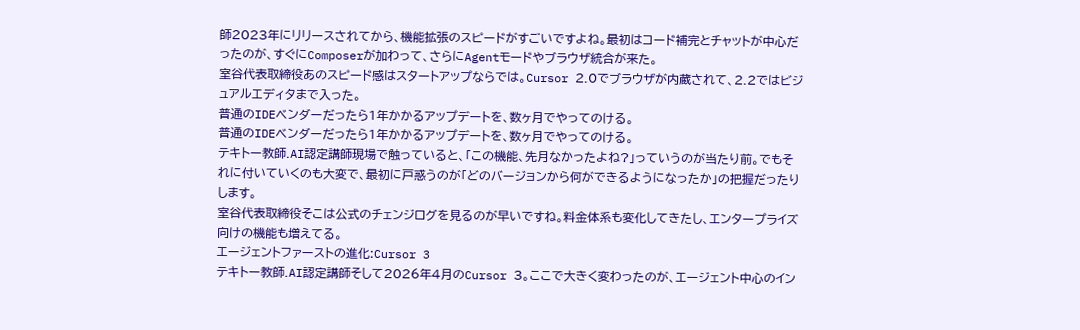師2023年にリリースされてから、機能拡張のスピードがすごいですよね。最初はコード補完とチャットが中心だったのが、すぐにComposerが加わって、さらにAgentモードやブラウザ統合が来た。
室谷代表取締役あのスピード感はスタートアップならでは。Cursor 2.0でブラウザが内蔵されて、2.2ではビジュアルエディタまで入った。
普通のIDEベンダーだったら1年かかるアップデートを、数ヶ月でやってのける。
普通のIDEベンダーだったら1年かかるアップデートを、数ヶ月でやってのける。
テキトー教師.AI認定講師現場で触っていると、「この機能、先月なかったよね?」っていうのが当たり前。でもそれに付いていくのも大変で、最初に戸惑うのが「どのバージョンから何ができるようになったか」の把握だったりします。
室谷代表取締役そこは公式のチェンジログを見るのが早いですね。料金体系も変化してきたし、エンタープライズ向けの機能も増えてる。
エージェントファーストの進化:Cursor 3
テキトー教師.AI認定講師そして2026年4月のCursor 3。ここで大きく変わったのが、エージェント中心のイン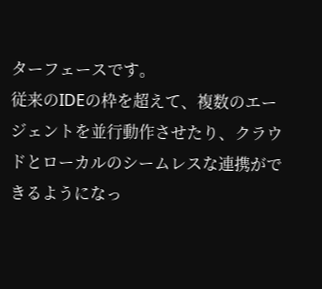ターフェースです。
従来のIDEの枠を超えて、複数のエージェントを並行動作させたり、クラウドとローカルのシームレスな連携ができるようになっ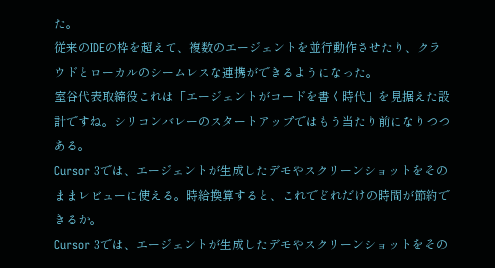た。
従来のIDEの枠を超えて、複数のエージェントを並行動作させたり、クラウドとローカルのシームレスな連携ができるようになった。
室谷代表取締役これは「エージェントがコードを書く時代」を見据えた設計ですね。シリコンバレーのスタートアップではもう当たり前になりつつある。
Cursor 3では、エージェントが生成したデモやスクリーンショットをそのままレビューに使える。時給換算すると、これでどれだけの時間が節約できるか。
Cursor 3では、エージェントが生成したデモやスクリーンショットをその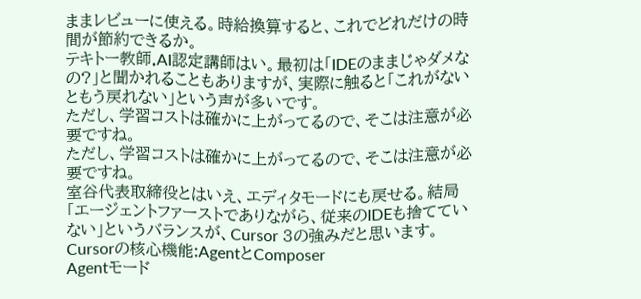ままレビューに使える。時給換算すると、これでどれだけの時間が節約できるか。
テキトー教師.AI認定講師はい。最初は「IDEのままじゃダメなの?」と聞かれることもありますが、実際に触ると「これがないともう戻れない」という声が多いです。
ただし、学習コストは確かに上がってるので、そこは注意が必要ですね。
ただし、学習コストは確かに上がってるので、そこは注意が必要ですね。
室谷代表取締役とはいえ、エディタモードにも戻せる。結局「エージェントファーストでありながら、従来のIDEも捨てていない」というバランスが、Cursor 3の強みだと思います。
Cursorの核心機能:AgentとComposer
Agentモード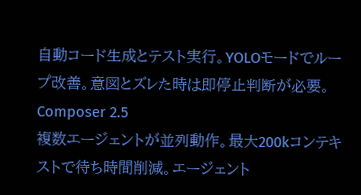自動コード生成とテスト実行。YOLOモードでループ改善。意図とズレた時は即停止判断が必要。
Composer 2.5
複数エージェントが並列動作。最大200kコンテキストで待ち時間削減。エージェント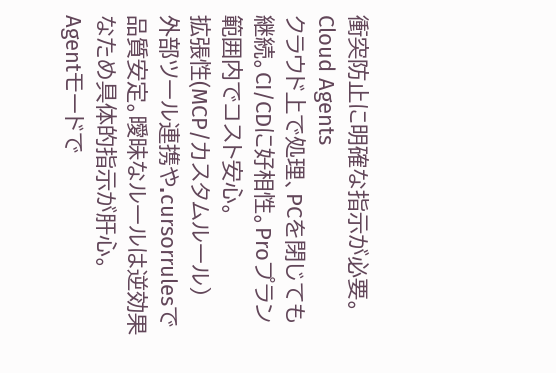衝突防止に明確な指示が必要。
Cloud Agents
クラウド上で処理、PCを閉じても継続。CI/CDに好相性。Proプラン範囲内でコスト安心。
拡張性(MCP/カスタムルール)
外部ツール連携や.cursorrulesで品質安定。曖昧なルールは逆効果なため具体的指示が肝心。
Agentモードで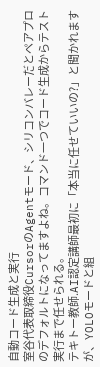自動コード生成と実行
室谷代表取締役CursorのAgentモード、シリコンバレーだとペアプロのデフォルトになってますよね。コマンド一つでコード生成からテスト実行まで任せられる。
テキトー教師.AI認定講師最初に「本当に任せていいの?」と聞かれますが、YOLOモードと組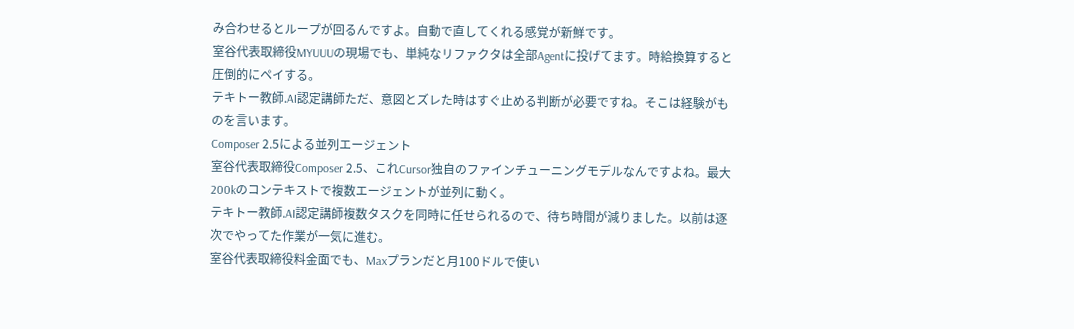み合わせるとループが回るんですよ。自動で直してくれる感覚が新鮮です。
室谷代表取締役MYUUUの現場でも、単純なリファクタは全部Agentに投げてます。時給換算すると圧倒的にペイする。
テキトー教師.AI認定講師ただ、意図とズレた時はすぐ止める判断が必要ですね。そこは経験がものを言います。
Composer 2.5による並列エージェント
室谷代表取締役Composer 2.5、これCursor独自のファインチューニングモデルなんですよね。最大200kのコンテキストで複数エージェントが並列に動く。
テキトー教師.AI認定講師複数タスクを同時に任せられるので、待ち時間が減りました。以前は逐次でやってた作業が一気に進む。
室谷代表取締役料金面でも、Maxプランだと月100ドルで使い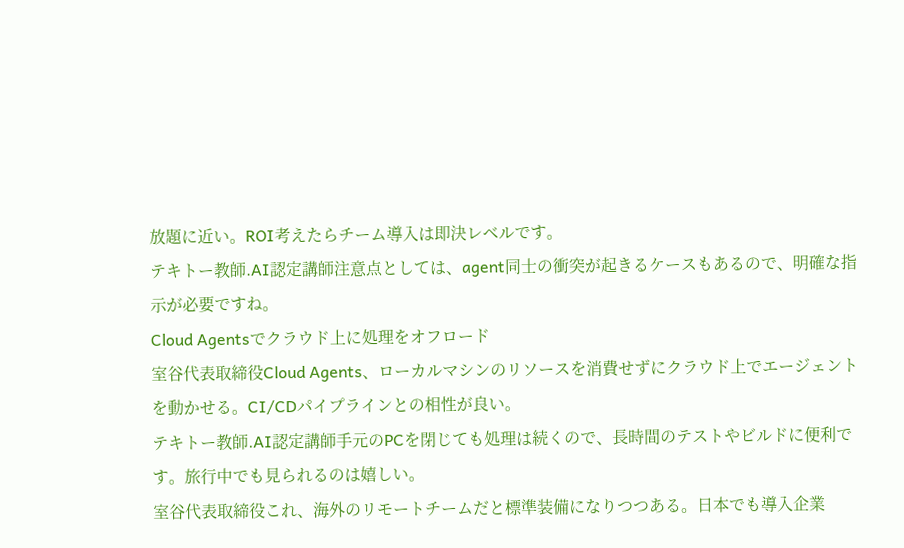放題に近い。ROI考えたらチーム導入は即決レベルです。
テキトー教師.AI認定講師注意点としては、agent同士の衝突が起きるケースもあるので、明確な指示が必要ですね。
Cloud Agentsでクラウド上に処理をオフロード
室谷代表取締役Cloud Agents、ローカルマシンのリソースを消費せずにクラウド上でエージェントを動かせる。CI/CDパイプラインとの相性が良い。
テキトー教師.AI認定講師手元のPCを閉じても処理は続くので、長時間のテストやビルドに便利です。旅行中でも見られるのは嬉しい。
室谷代表取締役これ、海外のリモートチームだと標準装備になりつつある。日本でも導入企業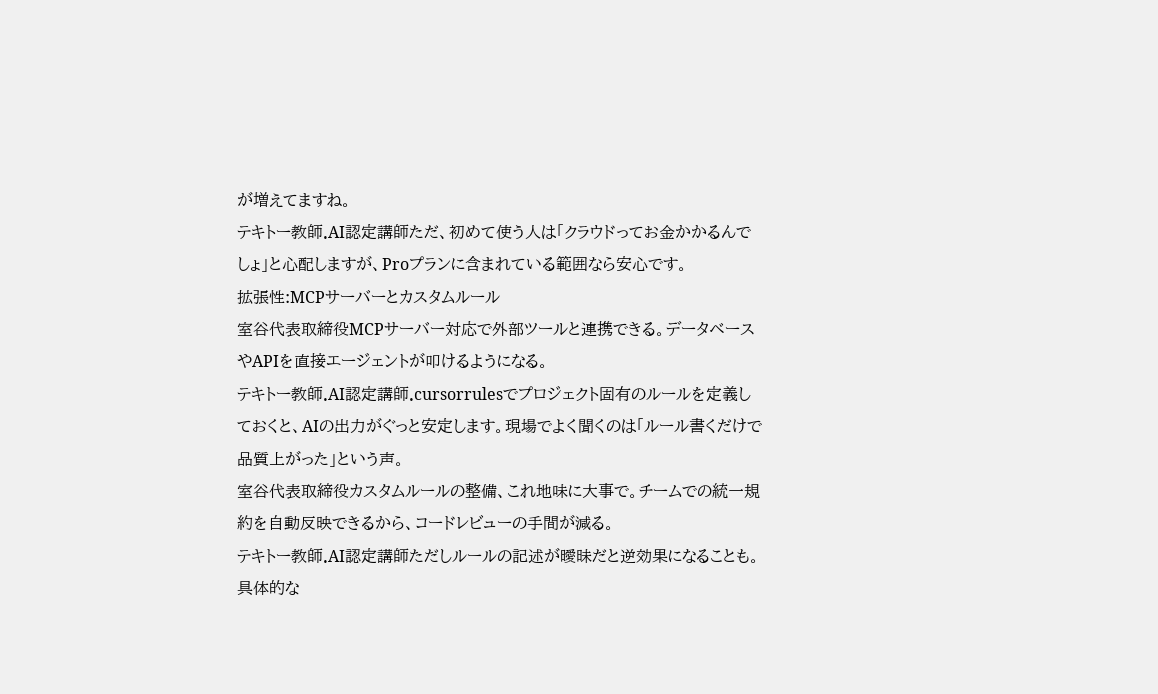が増えてますね。
テキトー教師.AI認定講師ただ、初めて使う人は「クラウドってお金かかるんでしょ」と心配しますが、Proプランに含まれている範囲なら安心です。
拡張性:MCPサーバーとカスタムルール
室谷代表取締役MCPサーバー対応で外部ツールと連携できる。データベースやAPIを直接エージェントが叩けるようになる。
テキトー教師.AI認定講師.cursorrulesでプロジェクト固有のルールを定義しておくと、AIの出力がぐっと安定します。現場でよく聞くのは「ルール書くだけで品質上がった」という声。
室谷代表取締役カスタムルールの整備、これ地味に大事で。チームでの統一規約を自動反映できるから、コードレビューの手間が減る。
テキトー教師.AI認定講師ただしルールの記述が曖昧だと逆効果になることも。具体的な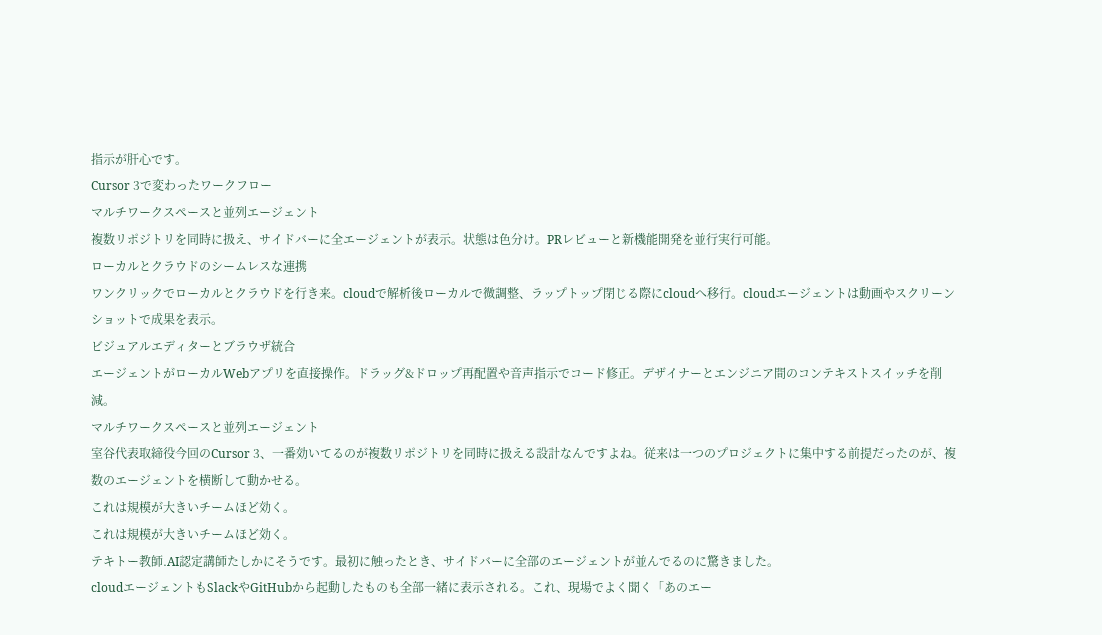指示が肝心です。
Cursor 3で変わったワークフロー
マルチワークスペースと並列エージェント
複数リポジトリを同時に扱え、サイドバーに全エージェントが表示。状態は色分け。PRレビューと新機能開発を並行実行可能。
ローカルとクラウドのシームレスな連携
ワンクリックでローカルとクラウドを行き来。cloudで解析後ローカルで微調整、ラップトップ閉じる際にcloudへ移行。cloudエージェントは動画やスクリーンショットで成果を表示。
ビジュアルエディターとブラウザ統合
エージェントがローカルWebアプリを直接操作。ドラッグ&ドロップ再配置や音声指示でコード修正。デザイナーとエンジニア間のコンテキストスイッチを削減。
マルチワークスペースと並列エージェント
室谷代表取締役今回のCursor 3、一番効いてるのが複数リポジトリを同時に扱える設計なんですよね。従来は一つのプロジェクトに集中する前提だったのが、複数のエージェントを横断して動かせる。
これは規模が大きいチームほど効く。
これは規模が大きいチームほど効く。
テキトー教師.AI認定講師たしかにそうです。最初に触ったとき、サイドバーに全部のエージェントが並んでるのに驚きました。
cloudエージェントもSlackやGitHubから起動したものも全部一緒に表示される。これ、現場でよく聞く「あのエー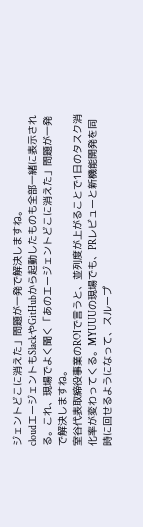ジェントどこに消えた」問題が一発で解決しますね。
cloudエージェントもSlackやGitHubから起動したものも全部一緒に表示される。これ、現場でよく聞く「あのエージェントどこに消えた」問題が一発で解決しますね。
室谷代表取締役事業のROIで言うと、並列度が上がることで1日のタスク消化率が変わってくる。MYUUUの現場でも、PRレビューと新機能開発を同時に回せるようになって、スループ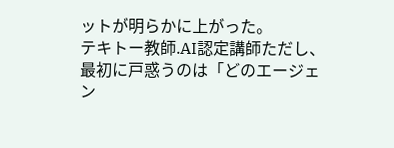ットが明らかに上がった。
テキトー教師.AI認定講師ただし、最初に戸惑うのは「どのエージェン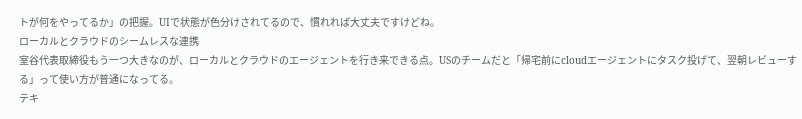トが何をやってるか」の把握。UIで状態が色分けされてるので、慣れれば大丈夫ですけどね。
ローカルとクラウドのシームレスな連携
室谷代表取締役もう一つ大きなのが、ローカルとクラウドのエージェントを行き来できる点。USのチームだと「帰宅前にcloudエージェントにタスク投げて、翌朝レビューする」って使い方が普通になってる。
テキ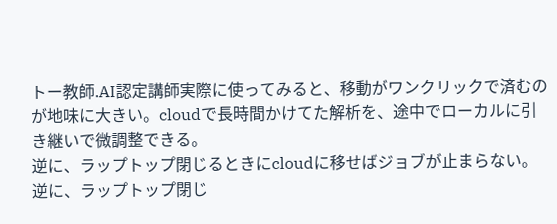トー教師.AI認定講師実際に使ってみると、移動がワンクリックで済むのが地味に大きい。cloudで長時間かけてた解析を、途中でローカルに引き継いで微調整できる。
逆に、ラップトップ閉じるときにcloudに移せばジョブが止まらない。
逆に、ラップトップ閉じ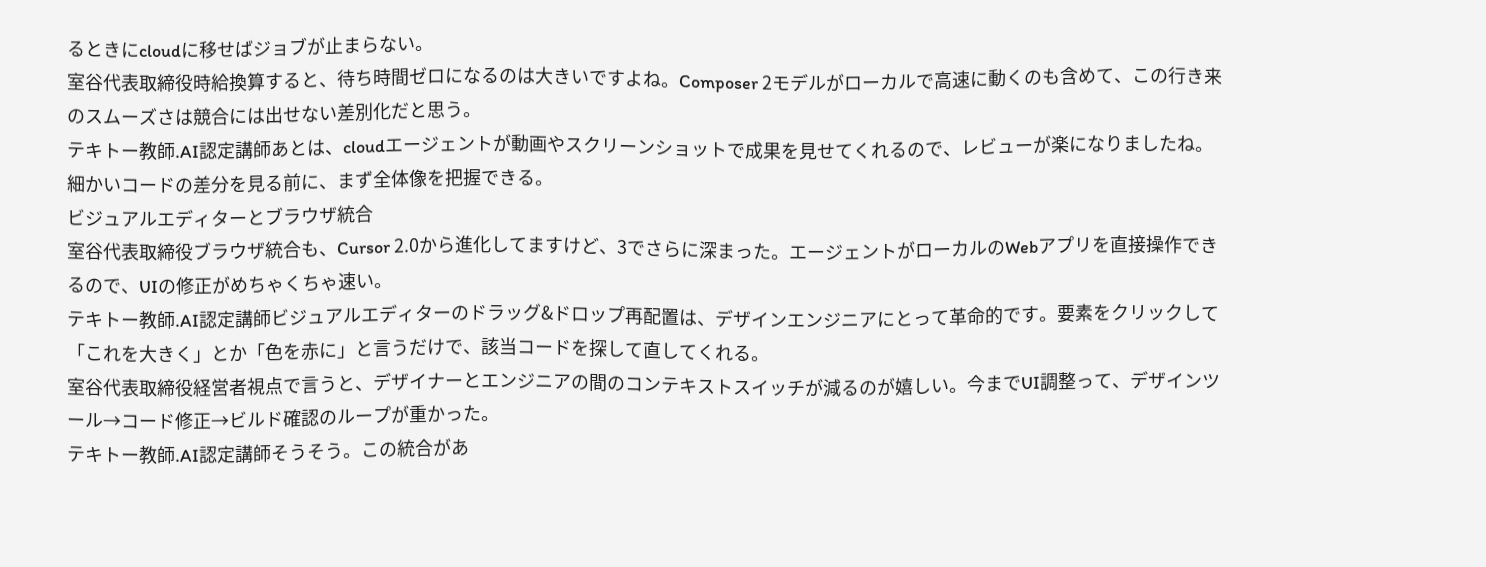るときにcloudに移せばジョブが止まらない。
室谷代表取締役時給換算すると、待ち時間ゼロになるのは大きいですよね。Composer 2モデルがローカルで高速に動くのも含めて、この行き来のスムーズさは競合には出せない差別化だと思う。
テキトー教師.AI認定講師あとは、cloudエージェントが動画やスクリーンショットで成果を見せてくれるので、レビューが楽になりましたね。細かいコードの差分を見る前に、まず全体像を把握できる。
ビジュアルエディターとブラウザ統合
室谷代表取締役ブラウザ統合も、Cursor 2.0から進化してますけど、3でさらに深まった。エージェントがローカルのWebアプリを直接操作できるので、UIの修正がめちゃくちゃ速い。
テキトー教師.AI認定講師ビジュアルエディターのドラッグ&ドロップ再配置は、デザインエンジニアにとって革命的です。要素をクリックして「これを大きく」とか「色を赤に」と言うだけで、該当コードを探して直してくれる。
室谷代表取締役経営者視点で言うと、デザイナーとエンジニアの間のコンテキストスイッチが減るのが嬉しい。今までUI調整って、デザインツール→コード修正→ビルド確認のループが重かった。
テキトー教師.AI認定講師そうそう。この統合があ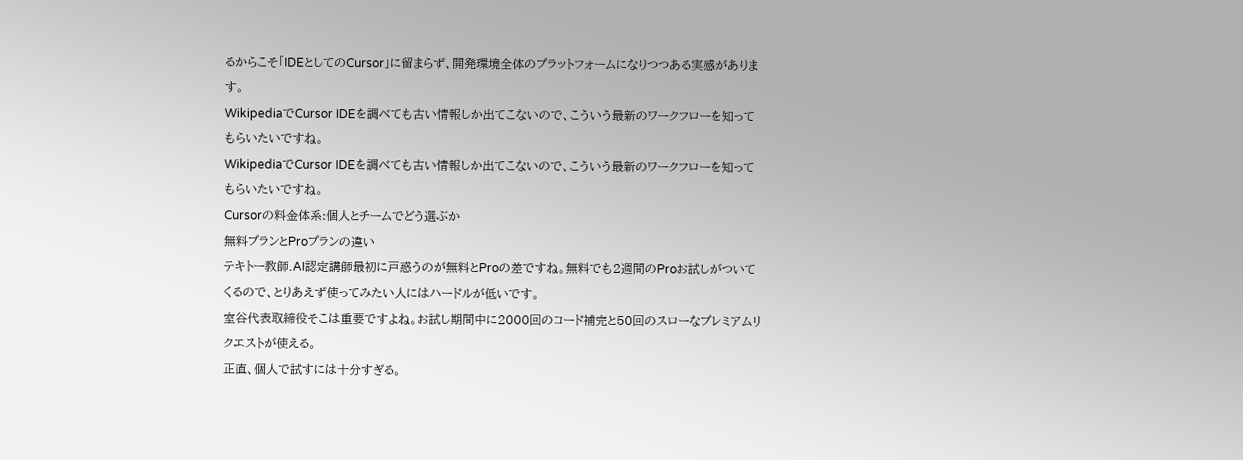るからこそ「IDEとしてのCursor」に留まらず、開発環境全体のプラットフォームになりつつある実感があります。
WikipediaでCursor IDEを調べても古い情報しか出てこないので、こういう最新のワークフローを知ってもらいたいですね。
WikipediaでCursor IDEを調べても古い情報しか出てこないので、こういう最新のワークフローを知ってもらいたいですね。
Cursorの料金体系:個人とチームでどう選ぶか
無料プランとProプランの違い
テキトー教師.AI認定講師最初に戸惑うのが無料とProの差ですね。無料でも2週間のProお試しがついてくるので、とりあえず使ってみたい人にはハードルが低いです。
室谷代表取締役そこは重要ですよね。お試し期間中に2000回のコード補完と50回のスローなプレミアムリクエストが使える。
正直、個人で試すには十分すぎる。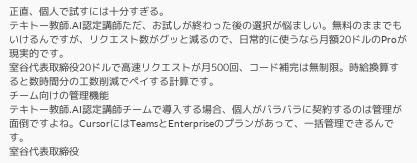正直、個人で試すには十分すぎる。
テキトー教師.AI認定講師ただ、お試しが終わった後の選択が悩ましい。無料のままでもいけるんですが、リクエスト数がグッと減るので、日常的に使うなら月額20ドルのProが現実的です。
室谷代表取締役20ドルで高速リクエストが月500回、コード補完は無制限。時給換算すると数時間分の工数削減でペイする計算です。
チーム向けの管理機能
テキトー教師.AI認定講師チームで導入する場合、個人がバラバラに契約するのは管理が面倒ですよね。CursorにはTeamsとEnterpriseのプランがあって、一括管理できるんです。
室谷代表取締役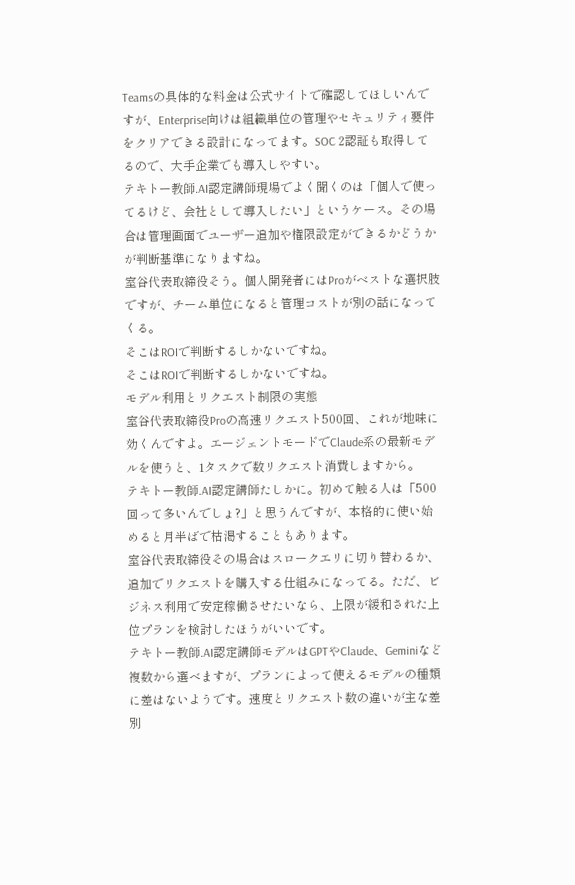Teamsの具体的な料金は公式サイトで確認してほしいんですが、Enterprise向けは組織単位の管理やセキュリティ要件をクリアできる設計になってます。SOC 2認証も取得してるので、大手企業でも導入しやすい。
テキトー教師.AI認定講師現場でよく聞くのは「個人で使ってるけど、会社として導入したい」というケース。その場合は管理画面でユーザー追加や権限設定ができるかどうかが判断基準になりますね。
室谷代表取締役そう。個人開発者にはProがベストな選択肢ですが、チーム単位になると管理コストが別の話になってくる。
そこはROIで判断するしかないですね。
そこはROIで判断するしかないですね。
モデル利用とリクエスト制限の実態
室谷代表取締役Proの高速リクエスト500回、これが地味に効くんですよ。エージェントモードでClaude系の最新モデルを使うと、1タスクで数リクエスト消費しますから。
テキトー教師.AI認定講師たしかに。初めて触る人は「500回って多いんでしょ?」と思うんですが、本格的に使い始めると月半ばで枯渇することもあります。
室谷代表取締役その場合はスロークエリに切り替わるか、追加でリクエストを購入する仕組みになってる。ただ、ビジネス利用で安定稼働させたいなら、上限が緩和された上位プランを検討したほうがいいです。
テキトー教師.AI認定講師モデルはGPTやClaude、Geminiなど複数から選べますが、プランによって使えるモデルの種類に差はないようです。速度とリクエスト数の違いが主な差別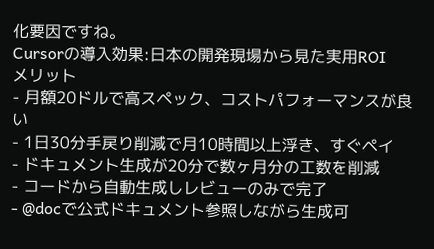化要因ですね。
Cursorの導入効果:日本の開発現場から見た実用ROI
メリット
- 月額20ドルで高スペック、コストパフォーマンスが良い
- 1日30分手戻り削減で月10時間以上浮き、すぐペイ
- ドキュメント生成が20分で数ヶ月分の工数を削減
- コードから自動生成しレビューのみで完了
- @docで公式ドキュメント参照しながら生成可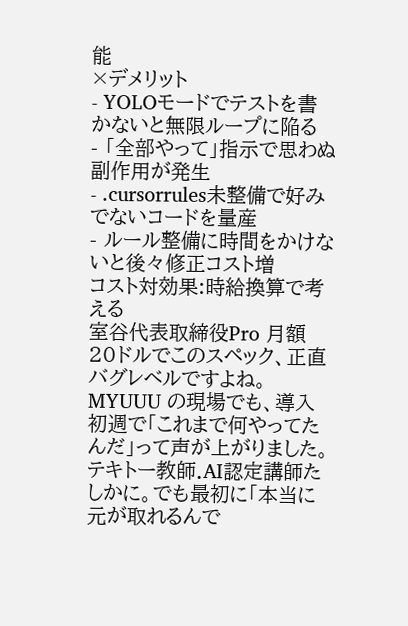能
×デメリット
- YOLOモードでテストを書かないと無限ループに陥る
- 「全部やって」指示で思わぬ副作用が発生
- .cursorrules未整備で好みでないコードを量産
- ルール整備に時間をかけないと後々修正コスト増
コスト対効果:時給換算で考える
室谷代表取締役Pro 月額20ドルでこのスペック、正直バグレベルですよね。MYUUU の現場でも、導入初週で「これまで何やってたんだ」って声が上がりました。
テキトー教師.AI認定講師たしかに。でも最初に「本当に元が取れるんで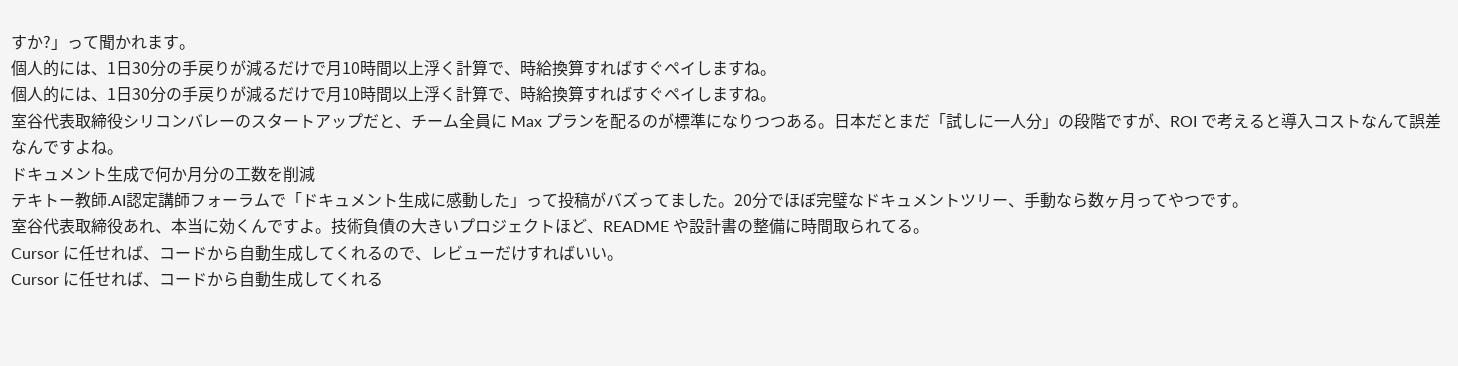すか?」って聞かれます。
個人的には、1日30分の手戻りが減るだけで月10時間以上浮く計算で、時給換算すればすぐペイしますね。
個人的には、1日30分の手戻りが減るだけで月10時間以上浮く計算で、時給換算すればすぐペイしますね。
室谷代表取締役シリコンバレーのスタートアップだと、チーム全員に Max プランを配るのが標準になりつつある。日本だとまだ「試しに一人分」の段階ですが、ROI で考えると導入コストなんて誤差なんですよね。
ドキュメント生成で何か月分の工数を削減
テキトー教師.AI認定講師フォーラムで「ドキュメント生成に感動した」って投稿がバズってました。20分でほぼ完璧なドキュメントツリー、手動なら数ヶ月ってやつです。
室谷代表取締役あれ、本当に効くんですよ。技術負債の大きいプロジェクトほど、README や設計書の整備に時間取られてる。
Cursor に任せれば、コードから自動生成してくれるので、レビューだけすればいい。
Cursor に任せれば、コードから自動生成してくれる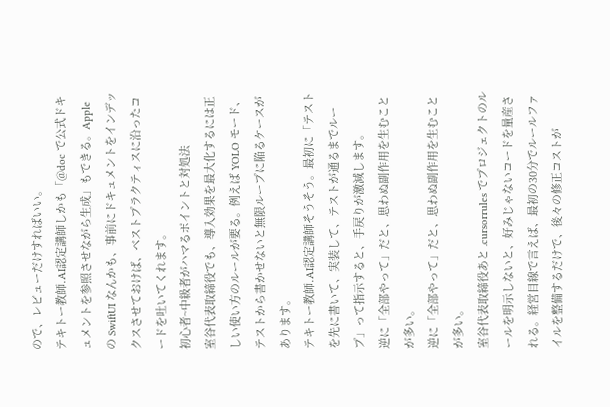ので、レビューだけすればいい。
テキトー教師.AI認定講師しかも「@doc で公式ドキュメントを参照させながら生成」もできる。Apple の SwiftUI なんかも、事前にドキュメントをインデックスさせておけば、ベストプラクティスに沿ったコードを吐いてくれます。
初心者~中級者がハマるポイントと対処法
室谷代表取締役でも、導入効果を最大化するには正しい使い方のルールが要る。例えば YOLO モード、テストから書かせないと無限ループに陥るケースがあります。
テキトー教師.AI認定講師そうそう。最初に「テストを先に書いて、実装して、テストが通るまでループ」って指示すると、手戻りが激減します。
逆に「全部やって」だと、思わぬ副作用を生むことが多い。
逆に「全部やって」だと、思わぬ副作用を生むことが多い。
室谷代表取締役あと .cursorrules でプロジェクトのルールを明示しないと、好みじゃないコードを量産される。経営目線で言えば、最初の30分でルールファイルを整備するだけで、後々の修正コストが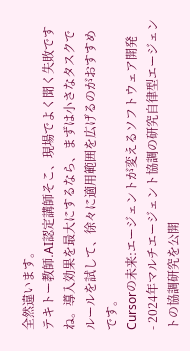全然違います。
テキトー教師.AI認定講師そこ、現場でよく聞く失敗ですね。導入効果を最大にするなら、まずは小さなタスクでルールを試して、徐々に適用範囲を広げるのがおすすめです。
Cursorの未来:エージェントが変えるソフトウェア開発
- 2024年マルチエージェント協調の研究自律型エージェントの協調研究を公開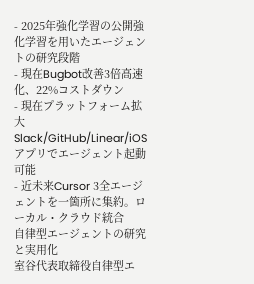- 2025年強化学習の公開強化学習を用いたエージェントの研究段階
- 現在Bugbot改善3倍高速化、22%コストダウン
- 現在プラットフォーム拡大Slack/GitHub/Linear/iOSアプリでエージェント起動可能
- 近未来Cursor 3全エージェントを一箇所に集約。ローカル・クラウド統合
自律型エージェントの研究と実用化
室谷代表取締役自律型エ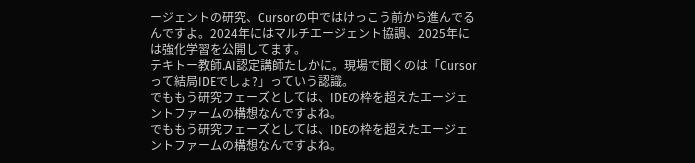ージェントの研究、Cursorの中ではけっこう前から進んでるんですよ。2024年にはマルチエージェント協調、2025年には強化学習を公開してます。
テキトー教師.AI認定講師たしかに。現場で聞くのは「Cursorって結局IDEでしょ?」っていう認識。
でももう研究フェーズとしては、IDEの枠を超えたエージェントファームの構想なんですよね。
でももう研究フェーズとしては、IDEの枠を超えたエージェントファームの構想なんですよね。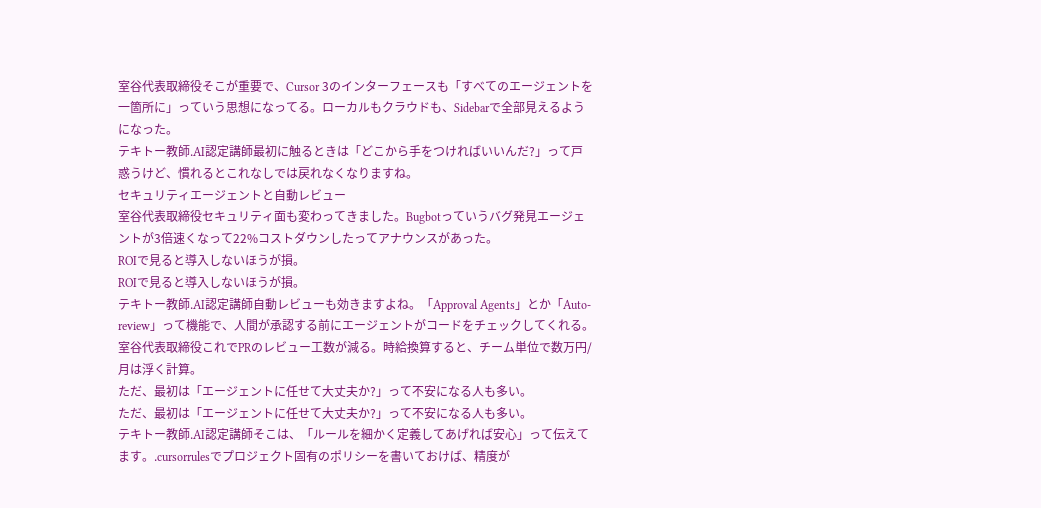室谷代表取締役そこが重要で、Cursor 3のインターフェースも「すべてのエージェントを一箇所に」っていう思想になってる。ローカルもクラウドも、Sidebarで全部見えるようになった。
テキトー教師.AI認定講師最初に触るときは「どこから手をつければいいんだ?」って戸惑うけど、慣れるとこれなしでは戻れなくなりますね。
セキュリティエージェントと自動レビュー
室谷代表取締役セキュリティ面も変わってきました。Bugbotっていうバグ発見エージェントが3倍速くなって22%コストダウンしたってアナウンスがあった。
ROIで見ると導入しないほうが損。
ROIで見ると導入しないほうが損。
テキトー教師.AI認定講師自動レビューも効きますよね。「Approval Agents」とか「Auto-review」って機能で、人間が承認する前にエージェントがコードをチェックしてくれる。
室谷代表取締役これでPRのレビュー工数が減る。時給換算すると、チーム単位で数万円/月は浮く計算。
ただ、最初は「エージェントに任せて大丈夫か?」って不安になる人も多い。
ただ、最初は「エージェントに任せて大丈夫か?」って不安になる人も多い。
テキトー教師.AI認定講師そこは、「ルールを細かく定義してあげれば安心」って伝えてます。.cursorrulesでプロジェクト固有のポリシーを書いておけば、精度が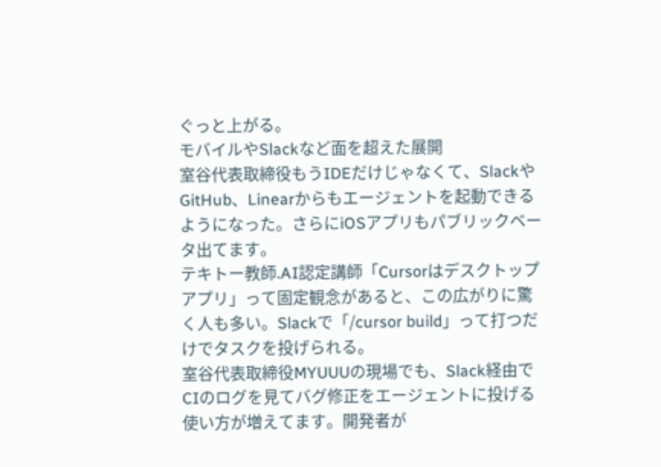ぐっと上がる。
モバイルやSlackなど面を超えた展開
室谷代表取締役もうIDEだけじゃなくて、SlackやGitHub、Linearからもエージェントを起動できるようになった。さらにiOSアプリもパブリックベータ出てます。
テキトー教師.AI認定講師「Cursorはデスクトップアプリ」って固定観念があると、この広がりに驚く人も多い。Slackで「/cursor build」って打つだけでタスクを投げられる。
室谷代表取締役MYUUUの現場でも、Slack経由でCIのログを見てバグ修正をエージェントに投げる使い方が増えてます。開発者が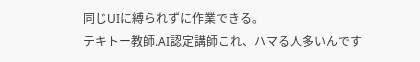同じUIに縛られずに作業できる。
テキトー教師.AI認定講師これ、ハマる人多いんです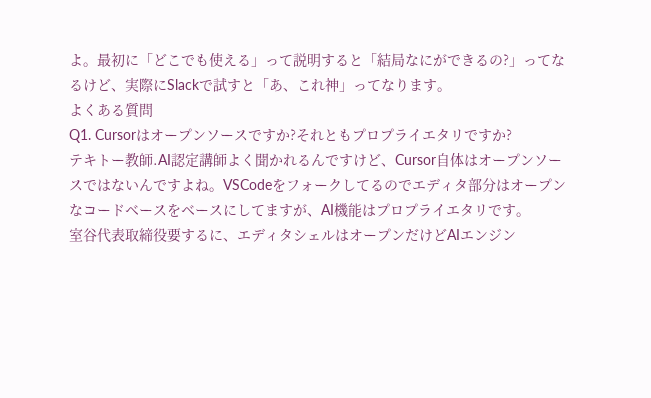よ。最初に「どこでも使える」って説明すると「結局なにができるの?」ってなるけど、実際にSlackで試すと「あ、これ神」ってなります。
よくある質問
Q1. Cursorはオープンソースですか?それともプロプライエタリですか?
テキトー教師.AI認定講師よく聞かれるんですけど、Cursor自体はオープンソースではないんですよね。VSCodeをフォークしてるのでエディタ部分はオープンなコードベースをベースにしてますが、AI機能はプロプライエタリです。
室谷代表取締役要するに、エディタシェルはオープンだけどAIエンジン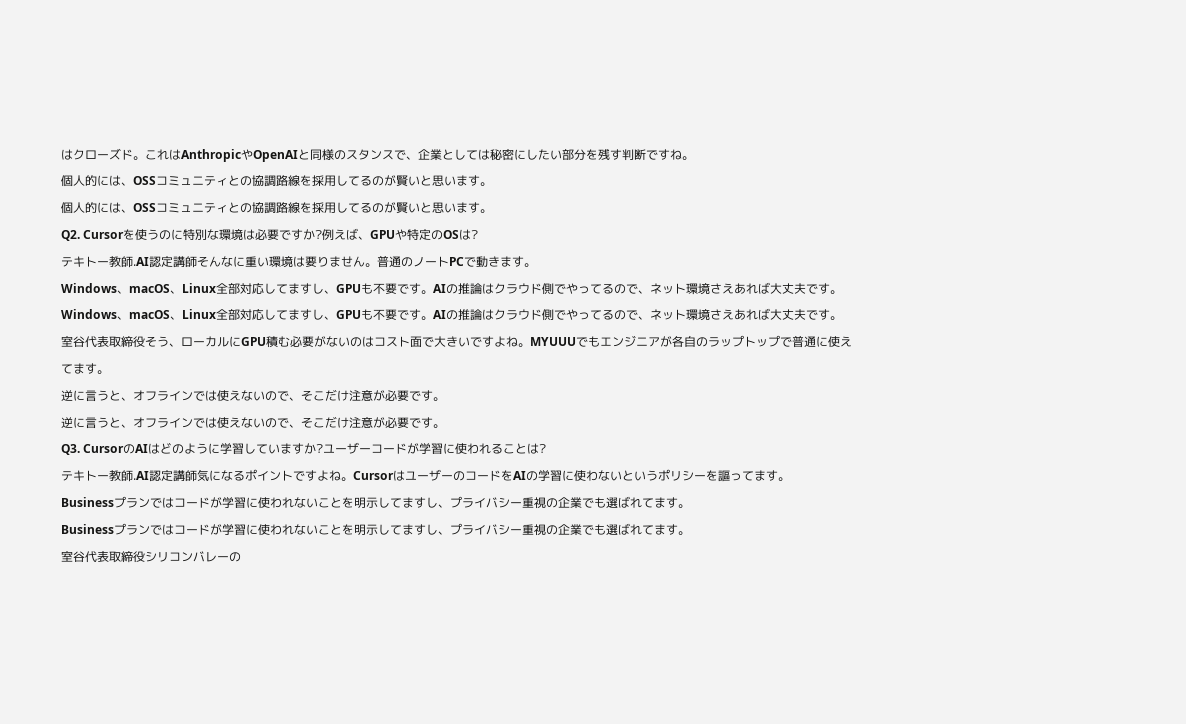はクローズド。これはAnthropicやOpenAIと同様のスタンスで、企業としては秘密にしたい部分を残す判断ですね。
個人的には、OSSコミュニティとの協調路線を採用してるのが賢いと思います。
個人的には、OSSコミュニティとの協調路線を採用してるのが賢いと思います。
Q2. Cursorを使うのに特別な環境は必要ですか?例えば、GPUや特定のOSは?
テキトー教師.AI認定講師そんなに重い環境は要りません。普通のノートPCで動きます。
Windows、macOS、Linux全部対応してますし、GPUも不要です。AIの推論はクラウド側でやってるので、ネット環境さえあれば大丈夫です。
Windows、macOS、Linux全部対応してますし、GPUも不要です。AIの推論はクラウド側でやってるので、ネット環境さえあれば大丈夫です。
室谷代表取締役そう、ローカルにGPU積む必要がないのはコスト面で大きいですよね。MYUUUでもエンジニアが各自のラップトップで普通に使えてます。
逆に言うと、オフラインでは使えないので、そこだけ注意が必要です。
逆に言うと、オフラインでは使えないので、そこだけ注意が必要です。
Q3. CursorのAIはどのように学習していますか?ユーザーコードが学習に使われることは?
テキトー教師.AI認定講師気になるポイントですよね。CursorはユーザーのコードをAIの学習に使わないというポリシーを謳ってます。
Businessプランではコードが学習に使われないことを明示してますし、プライバシー重視の企業でも選ばれてます。
Businessプランではコードが学習に使われないことを明示してますし、プライバシー重視の企業でも選ばれてます。
室谷代表取締役シリコンバレーの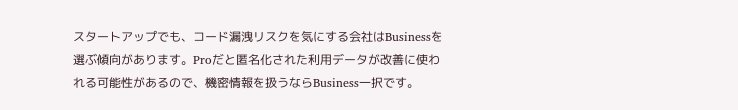スタートアップでも、コード漏洩リスクを気にする会社はBusinessを選ぶ傾向があります。Proだと匿名化された利用データが改善に使われる可能性があるので、機密情報を扱うならBusiness一択です。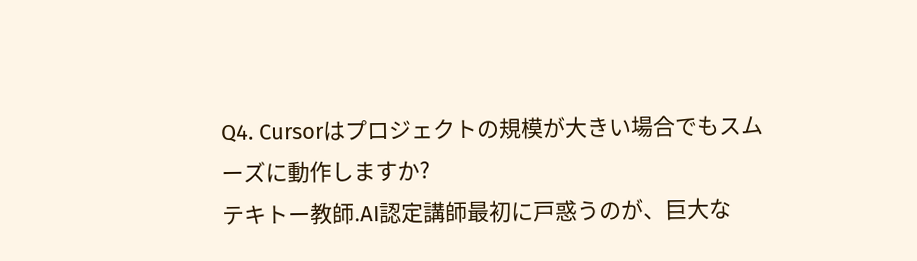Q4. Cursorはプロジェクトの規模が大きい場合でもスムーズに動作しますか?
テキトー教師.AI認定講師最初に戸惑うのが、巨大な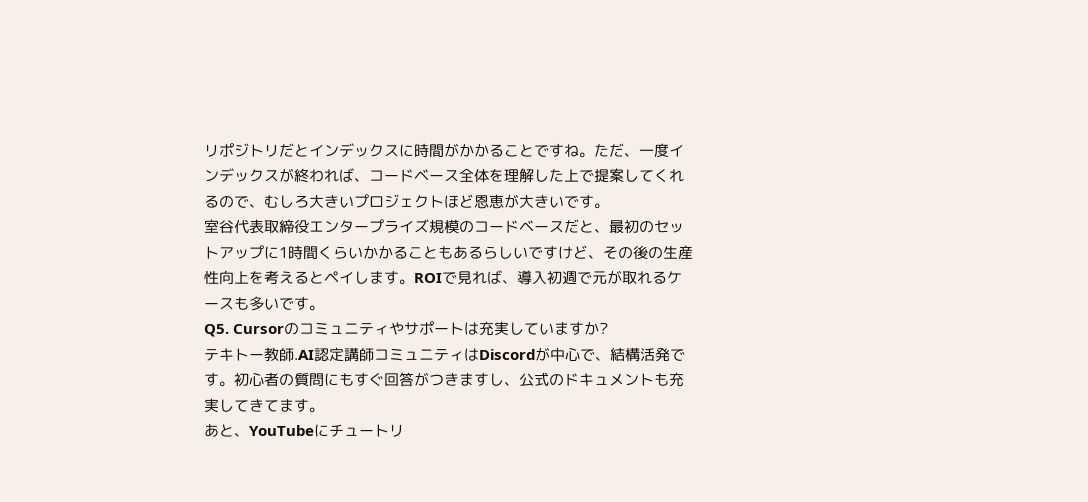リポジトリだとインデックスに時間がかかることですね。ただ、一度インデックスが終われば、コードベース全体を理解した上で提案してくれるので、むしろ大きいプロジェクトほど恩恵が大きいです。
室谷代表取締役エンタープライズ規模のコードベースだと、最初のセットアップに1時間くらいかかることもあるらしいですけど、その後の生産性向上を考えるとペイします。ROIで見れば、導入初週で元が取れるケースも多いです。
Q5. Cursorのコミュニティやサポートは充実していますか?
テキトー教師.AI認定講師コミュニティはDiscordが中心で、結構活発です。初心者の質問にもすぐ回答がつきますし、公式のドキュメントも充実してきてます。
あと、YouTubeにチュートリ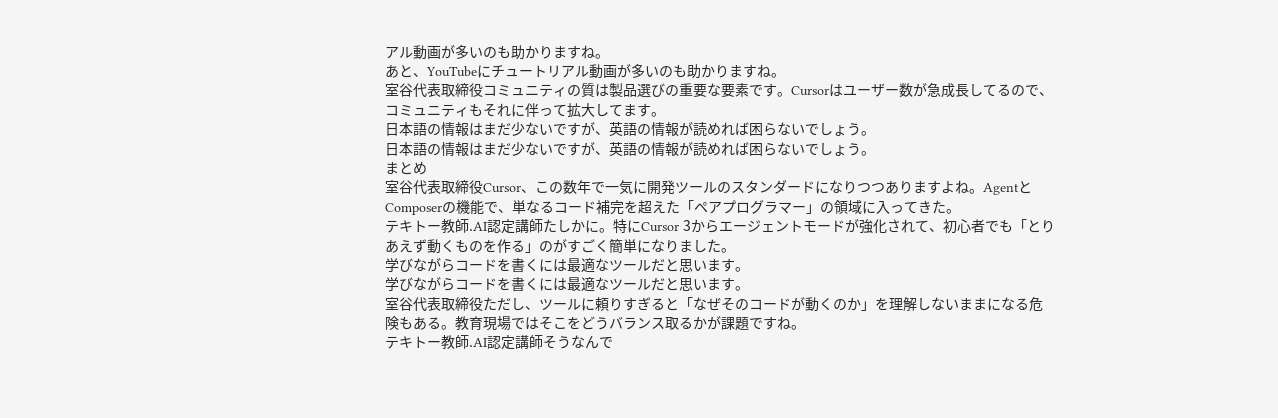アル動画が多いのも助かりますね。
あと、YouTubeにチュートリアル動画が多いのも助かりますね。
室谷代表取締役コミュニティの質は製品選びの重要な要素です。Cursorはユーザー数が急成長してるので、コミュニティもそれに伴って拡大してます。
日本語の情報はまだ少ないですが、英語の情報が読めれば困らないでしょう。
日本語の情報はまだ少ないですが、英語の情報が読めれば困らないでしょう。
まとめ
室谷代表取締役Cursor、この数年で一気に開発ツールのスタンダードになりつつありますよね。AgentとComposerの機能で、単なるコード補完を超えた「ペアプログラマー」の領域に入ってきた。
テキトー教師.AI認定講師たしかに。特にCursor 3からエージェントモードが強化されて、初心者でも「とりあえず動くものを作る」のがすごく簡単になりました。
学びながらコードを書くには最適なツールだと思います。
学びながらコードを書くには最適なツールだと思います。
室谷代表取締役ただし、ツールに頼りすぎると「なぜそのコードが動くのか」を理解しないままになる危険もある。教育現場ではそこをどうバランス取るかが課題ですね。
テキトー教師.AI認定講師そうなんで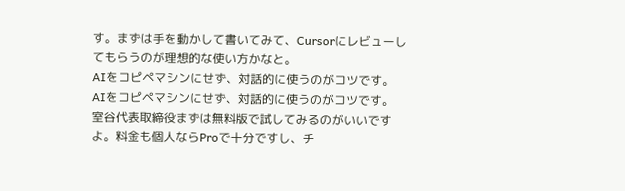す。まずは手を動かして書いてみて、Cursorにレビューしてもらうのが理想的な使い方かなと。
AIをコピペマシンにせず、対話的に使うのがコツです。
AIをコピペマシンにせず、対話的に使うのがコツです。
室谷代表取締役まずは無料版で試してみるのがいいですよ。料金も個人ならProで十分ですし、チ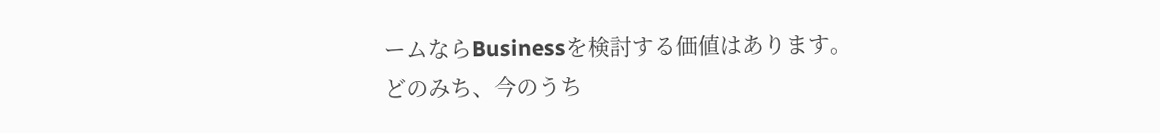ームならBusinessを検討する価値はあります。
どのみち、今のうち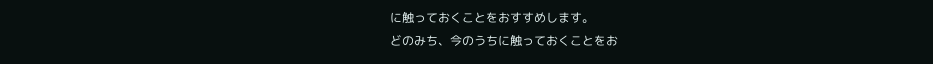に触っておくことをおすすめします。
どのみち、今のうちに触っておくことをお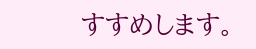すすめします。